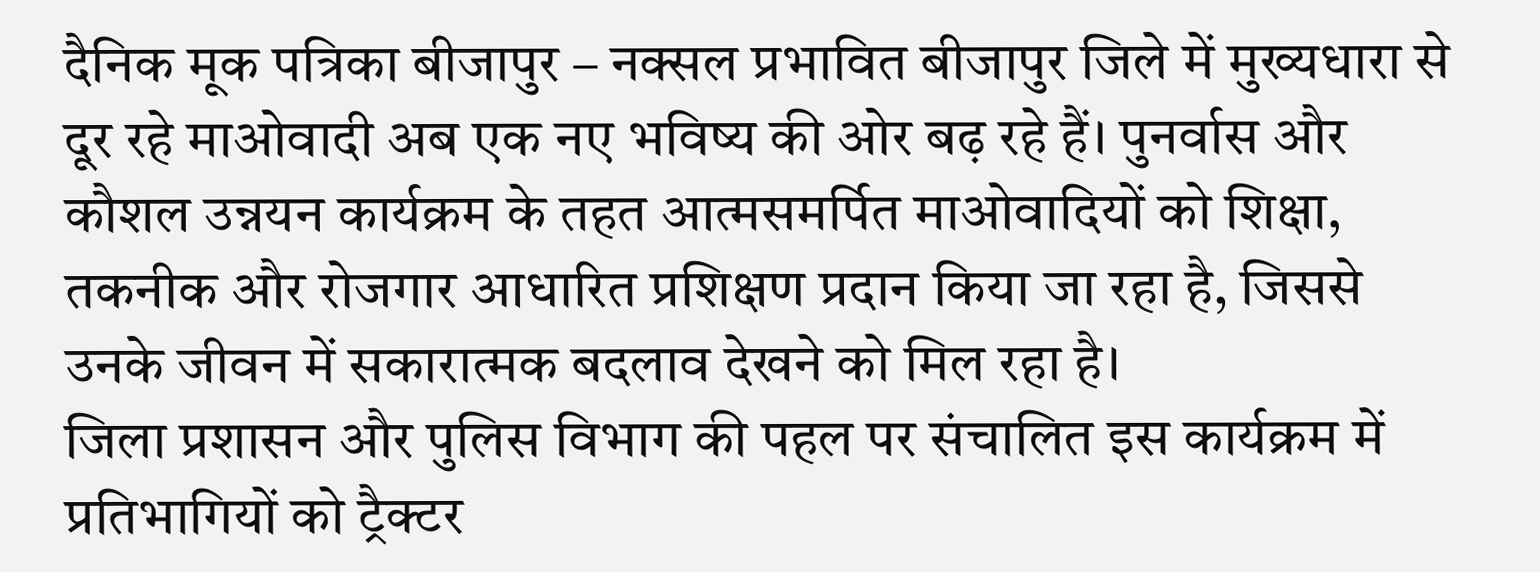दैनिक मूक पत्रिका बीजापुर – नक्सल प्रभावित बीजापुर जिले में मुख्यधारा से दूर रहे माओवादी अब एक नए भविष्य की ओर बढ़ रहे हैं। पुनर्वास और कौशल उन्नयन कार्यक्रम के तहत आत्मसमर्पित माओवादियों को शिक्षा, तकनीक और रोजगार आधारित प्रशिक्षण प्रदान किया जा रहा है, जिससे उनके जीवन में सकारात्मक बदलाव देखने को मिल रहा है।
जिला प्रशासन और पुलिस विभाग की पहल पर संचालित इस कार्यक्रम में प्रतिभागियों को ट्रैक्टर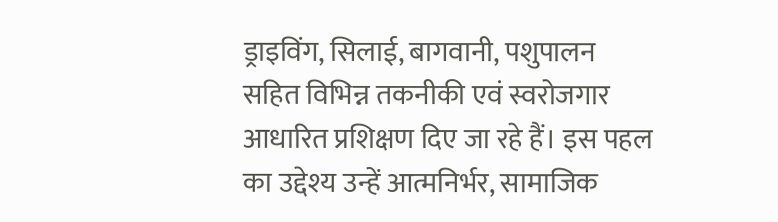ड्राइविंग, सिलाई, बागवानी, पशुपालन सहित विभिन्न तकनीकी एवं स्वरोजगार आधारित प्रशिक्षण दिए जा रहे हैं। इस पहल का उद्देश्य उन्हें आत्मनिर्भर, सामाजिक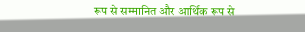रूप से सम्मानित और आर्थिक रूप से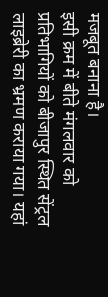मजबूत बनाना है।
इसी क्रम में बीते मंगलवार को प्रतिभागियों को बीजापुर स्थित सेंट्रल लाइब्रेरी का भ्रमण कराया गया। यहां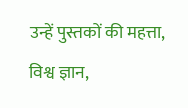उन्हें पुस्तकों की महत्ता, विश्व ज्ञान,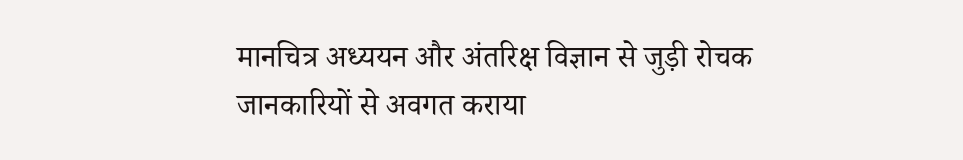मानचित्र अध्ययन और अंतरिक्ष विज्ञान से जुड़ी रोचक जानकारियों से अवगत कराया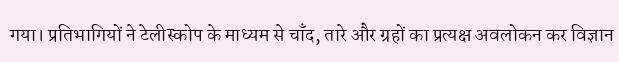गया। प्रतिभागियों ने टेलीस्कोप के माध्यम से चाँद, तारे और ग्रहों का प्रत्यक्ष अवलोकन कर विज्ञान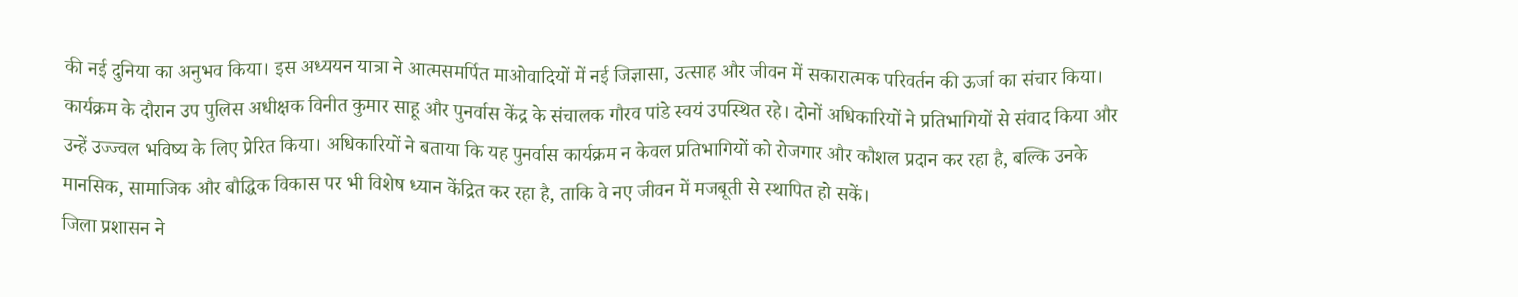की नई दुनिया का अनुभव किया। इस अध्ययन यात्रा ने आत्मसमर्पित माओवादियों में नई जिज्ञासा, उत्साह और जीवन में सकारात्मक परिवर्तन की ऊर्जा का संचार किया।
कार्यक्रम के दौरान उप पुलिस अधीक्षक विनीत कुमार साहू और पुनर्वास केंद्र के संचालक गौरव पांडे स्वयं उपस्थित रहे। दोनों अधिकारियों ने प्रतिभागियों से संवाद किया और उन्हें उज्ज्वल भविष्य के लिए प्रेरित किया। अधिकारियों ने बताया कि यह पुनर्वास कार्यक्रम न केवल प्रतिभागियों को रोजगार और कौशल प्रदान कर रहा है, बल्कि उनके मानसिक, सामाजिक और बौद्धिक विकास पर भी विशेष ध्यान केंद्रित कर रहा है, ताकि वे नए जीवन में मजबूती से स्थापित हो सकें।
जिला प्रशासन ने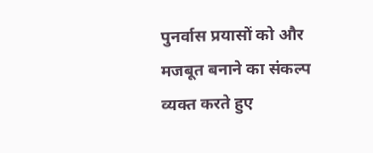पुनर्वास प्रयासों को और मजबूत बनाने का संकल्प व्यक्त करते हुए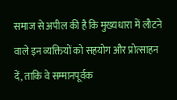समाज से अपील की है कि मुख्यधारा में लौटने वाले इन व्यक्तियों को सहयोग और प्रोत्साहन दें, ताकि वे सम्मानपूर्वक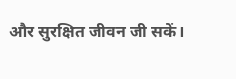और सुरक्षित जीवन जी सकें।